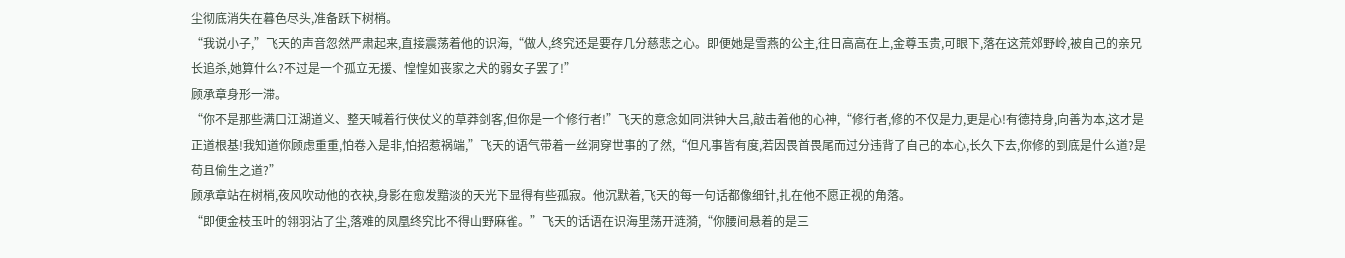尘彻底消失在暮色尽头,准备跃下树梢。
“我说小子,”飞天的声音忽然严肃起来,直接震荡着他的识海,“做人,终究还是要存几分慈悲之心。即便她是雪燕的公主,往日高高在上,金尊玉贵,可眼下,落在这荒郊野岭,被自己的亲兄长追杀,她算什么?不过是一个孤立无援、惶惶如丧家之犬的弱女子罢了!”
顾承章身形一滞。
“你不是那些满口江湖道义、整天喊着行侠仗义的草莽剑客,但你是一个修行者!”飞天的意念如同洪钟大吕,敲击着他的心神,“修行者,修的不仅是力,更是心!有德持身,向善为本,这才是正道根基!我知道你顾虑重重,怕卷入是非,怕招惹祸端,”飞天的语气带着一丝洞穿世事的了然,“但凡事皆有度,若因畏首畏尾而过分违背了自己的本心,长久下去,你修的到底是什么道?是苟且偷生之道?”
顾承章站在树梢,夜风吹动他的衣袂,身影在愈发黯淡的天光下显得有些孤寂。他沉默着,飞天的每一句话都像细针,扎在他不愿正视的角落。
“即便金枝玉叶的翎羽沾了尘,落难的凤凰终究比不得山野麻雀。”飞天的话语在识海里荡开涟漪,“你腰间悬着的是三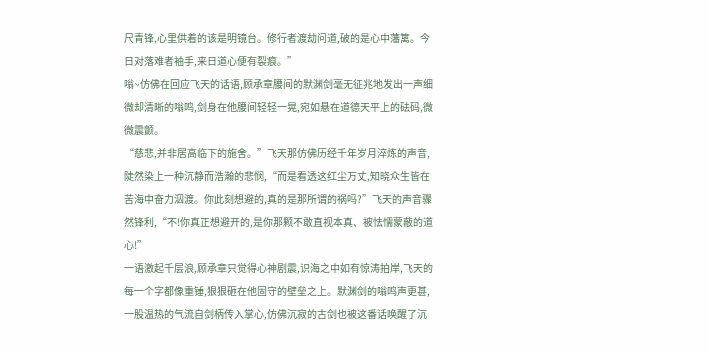尺青锋,心里供着的该是明镜台。修行者渡劫问道,破的是心中藩篱。今日对落难者袖手,来日道心便有裂痕。”
嗡~仿佛在回应飞天的话语,顾承章腰间的默渊剑毫无征兆地发出一声细微却清晰的嗡鸣,剑身在他腰间轻轻一晃,宛如悬在道德天平上的砝码,微微震颤。
“慈悲,并非居高临下的施舍。”飞天那仿佛历经千年岁月淬炼的声音,陡然染上一种沉静而浩瀚的悲悯,“而是看透这红尘万丈,知晓众生皆在苦海中奋力泅渡。你此刻想避的,真的是那所谓的祸吗?”飞天的声音骤然锋利,“不!你真正想避开的,是你那颗不敢直视本真、被怯懦蒙蔽的道心!”
一语激起千层浪,顾承章只觉得心神剧震,识海之中如有惊涛拍岸,飞天的每一个字都像重锤,狠狠砸在他固守的壁垒之上。默渊剑的嗡鸣声更甚,一股温热的气流自剑柄传入掌心,仿佛沉寂的古剑也被这番话唤醒了沉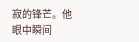寂的锋芒。他眼中瞬间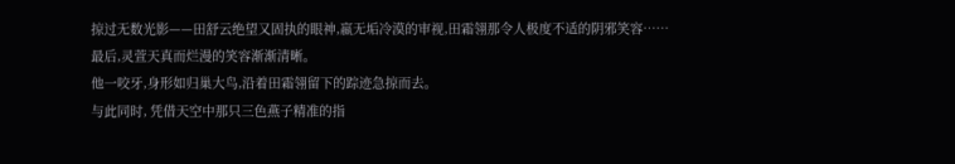掠过无数光影——田舒云绝望又固执的眼神,嬴无垢冷漠的审视,田霜翎那令人极度不适的阴邪笑容……
最后,灵萱天真而烂漫的笑容渐渐清晰。
他一咬牙,身形如归巢大鸟,沿着田霜翎留下的踪迹急掠而去。
与此同时, 凭借天空中那只三色燕子精准的指